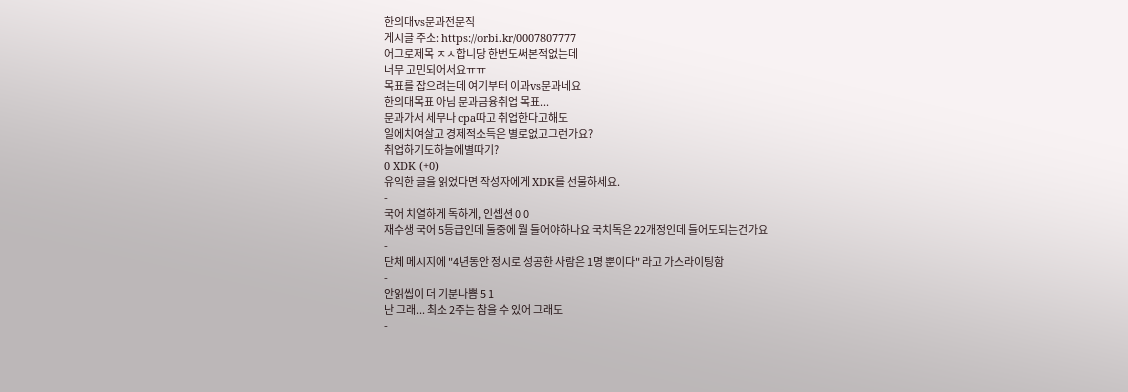한의대vs문과전문직
게시글 주소: https://orbi.kr/0007807777
어그로제목 ㅈㅅ합니당 한번도써본적없는데
너무 고민되어서요ㅠㅠ
목표를 잡으려는데 여기부터 이과vs문과네요
한의대목표 아님 문과금융취업 목표...
문과가서 세무나 cpa따고 취업한다고해도
일에치여살고 경제적소득은 별로없고그런가요?
취업하기도하늘에별따기?
0 XDK (+0)
유익한 글을 읽었다면 작성자에게 XDK를 선물하세요.
-
국어 치열하게 독하게, 인셉션 0 0
재수생 국어 5등급인데 둘중에 뭘 들어야하나요 국치독은 22개정인데 들어도되는건가요
-
단체 메시지에 "4년동안 정시로 성공한 사람은 1명 뿐이다" 라고 가스라이팅함
-
안읽씹이 더 기분나쁨 5 1
난 그래... 최소 2주는 참을 수 있어 그래도
-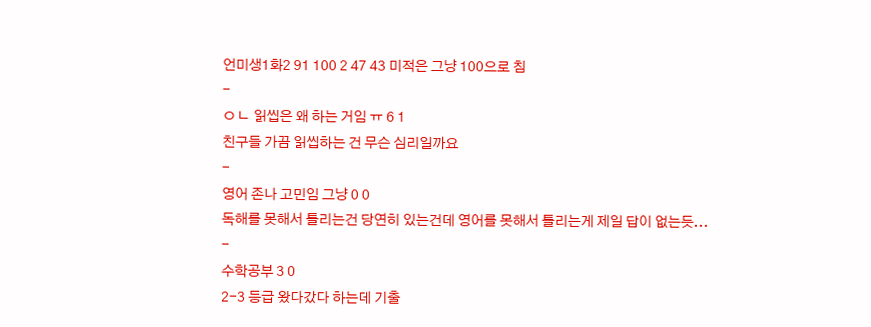언미생1화2 91 100 2 47 43 미적은 그냥 100으로 침
-
ㅇㄴ 읽씹은 왜 하는 거임 ㅠ 6 1
친구들 가끔 읽씹하는 건 무슨 심리일까요
-
영어 존나 고민임 그냥 0 0
독해를 못해서 틀리는건 당연히 있는건데 영어를 못해서 틀리는게 제일 답이 없는듯...
-
수학공부 3 0
2-3 등급 왔다갔다 하는데 기출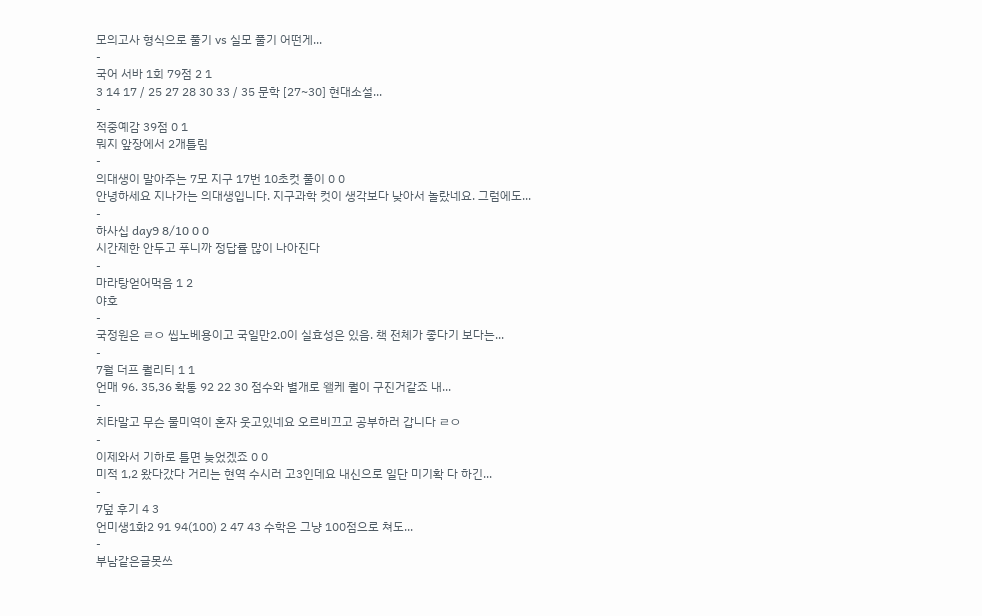모의고사 형식으로 풀기 vs 실모 풀기 어떤게...
-
국어 서바 1회 79점 2 1
3 14 17 / 25 27 28 30 33 / 35 문학 [27~30] 현대소설...
-
적중예감 39점 0 1
뭐지 앞장에서 2개틀림
-
의대생이 말아주는 7모 지구 17번 10초컷 풀이 0 0
안녕하세요 지나가는 의대생입니다. 지구과학 컷이 생각보다 낮아서 놀랐네요. 그럼에도...
-
하사십 day9 8/10 0 0
시간제한 안두고 푸니까 정답률 많이 나아진다
-
마라탕얻어먹음 1 2
야호
-
국정원은 ㄹㅇ 씹노베용이고 국일만2.0이 실효성은 있음. 책 전체가 좋다기 보다는...
-
7월 더프 퀄리티 1 1
언매 96. 35,36 확통 92 22 30 점수와 별개로 왤케 퀄이 구진거같죠 내...
-
치타말고 무슨 물미역이 혼자 웃고있네요 오르비끄고 공부하러 갑니다 ㄹㅇ
-
이제와서 기하로 틀면 늦었겠죠 0 0
미적 1,2 왔다갔다 거리는 현역 수시러 고3인데요 내신으로 일단 미기확 다 하긴...
-
7덮 후기 4 3
언미생1화2 91 94(100) 2 47 43 수학은 그냥 100점으로 쳐도...
-
부남같은글못쓰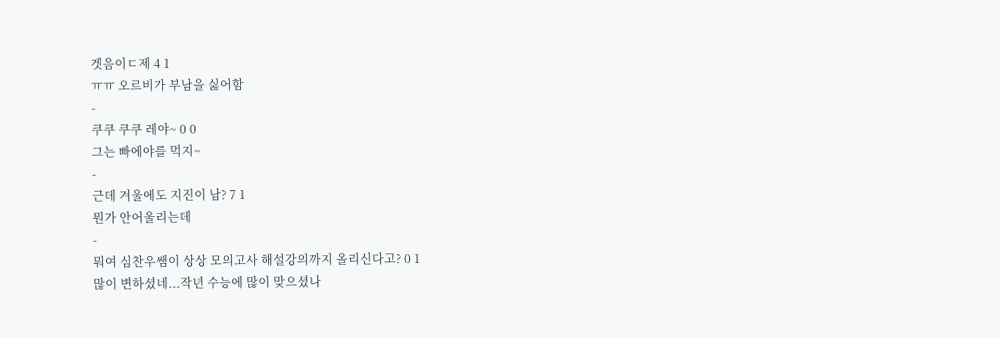겟음이ㄷ제 4 1
ㅠㅠ 오르비가 부남을 싫어함
-
쿠쿠 쿠쿠 레야~ 0 0
그는 빠에야를 먹지~
-
근데 겨울에도 지진이 남? 7 1
뭔가 안어울리는데
-
뭐여 심찬우쌤이 상상 모의고사 해설강의까지 올리신다고? 0 1
많이 변하셨네...작년 수능에 많이 맞으셨나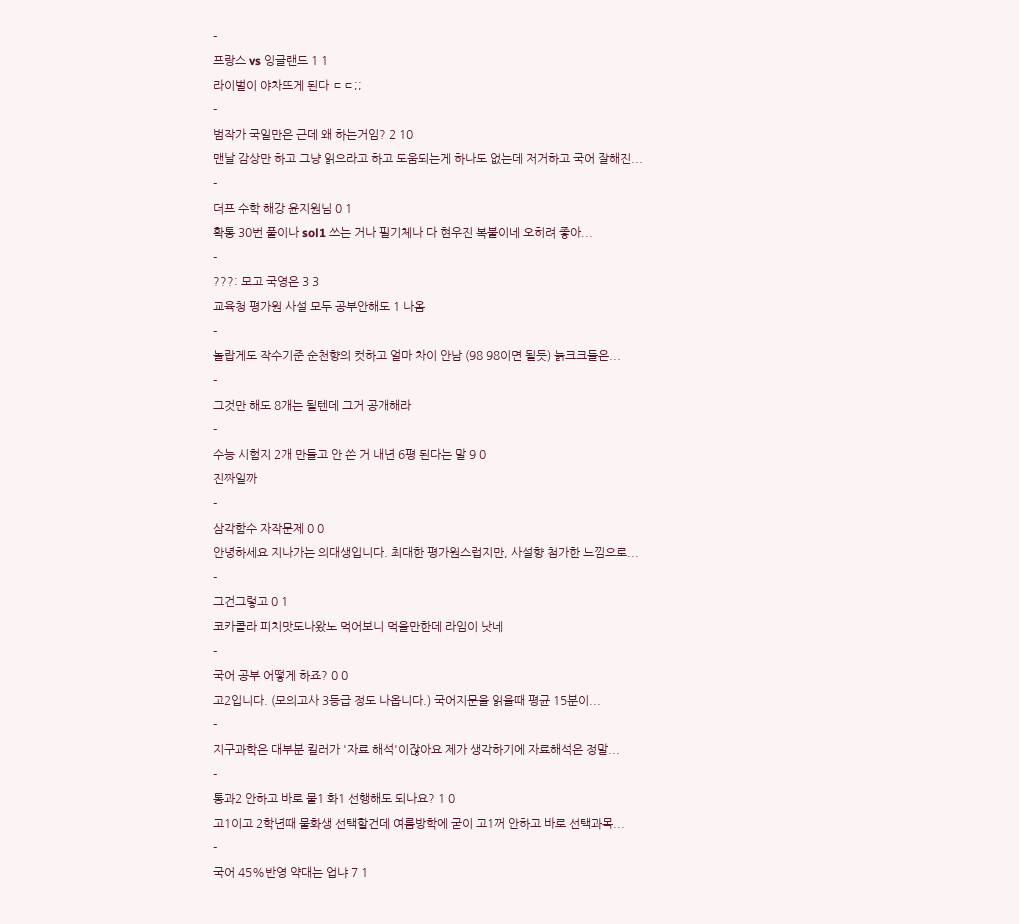-
프랑스 vs 잉글랜드 1 1
라이벌이 야차뜨게 된다 ㄷㄷ;;
-
범작가 국일만은 근데 왜 하는거임? 2 10
맨날 감상만 하고 그냥 읽으라고 하고 도움되는게 하나도 없는데 저거하고 국어 잘해진...
-
더프 수학 해강 윤지원님 0 1
확통 30번 풀이나 sol1 쓰는 거나 필기체나 다 현우진 복붙이네 오히려 좋아...
-
???: 모고 국영은 3 3
교육청 평가원 사설 모두 공부안해도 1 나옴
-
놀랍게도 작수기준 순천향의 컷하고 얼마 차이 안남 (98 98이면 될듯) 늙크크들은...
-
그것만 해도 8개는 될텐데 그거 공개해라
-
수능 시험지 2개 만들고 안 쓴 거 내년 6평 된다는 말 9 0
진짜일까
-
삼각함수 자작문제 0 0
안녕하세요 지나가는 의대생입니다. 최대한 평가원스럽지만, 사설향 첨가한 느낌으로...
-
그건그렇고 0 1
코카콜라 피치맛도나왔노 먹어보니 먹을만한데 라임이 낫네
-
국어 공부 어떻게 하죠? 0 0
고2입니다. (모의고사 3등급 정도 나옵니다.) 국어지문을 읽을때 평균 15분이...
-
지구과학은 대부분 킬러가 '자료 해석'이잖아요 제가 생각하기에 자료해석은 정말...
-
통과2 안하고 바로 물1 화1 선행해도 되나요? 1 0
고1이고 2학년때 물화생 선택할건데 여름방학에 굳이 고1꺼 안하고 바로 선택과목...
-
국어 45%반영 약대는 업냐 7 1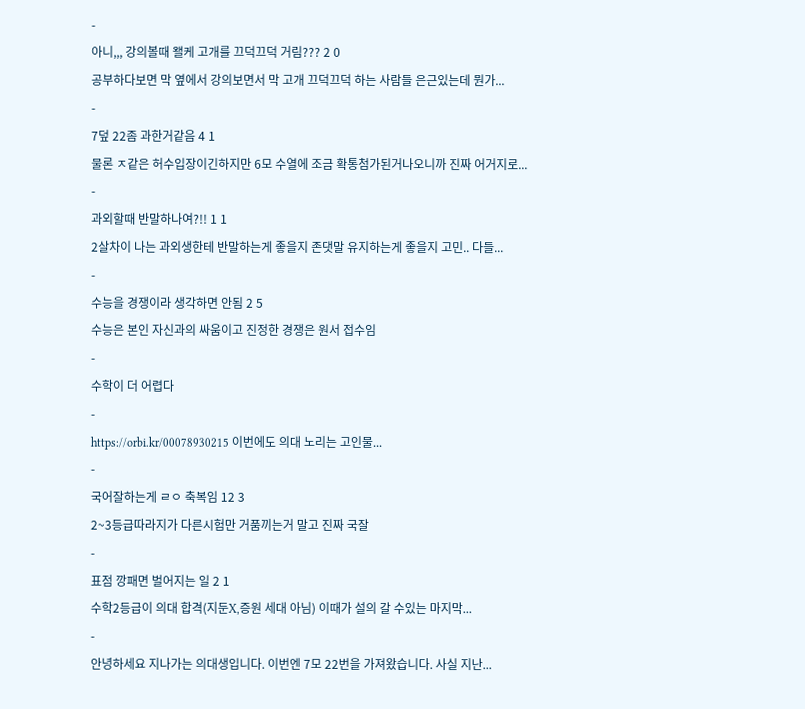-
아니,,, 강의볼때 왤케 고개를 끄덕끄덕 거림??? 2 0
공부하다보면 막 옆에서 강의보면서 막 고개 끄덕끄덕 하는 사람들 은근있는데 뭔가...
-
7덮 22좀 과한거같음 4 1
물론 ㅈ같은 허수입장이긴하지만 6모 수열에 조금 확통첨가된거나오니까 진짜 어거지로...
-
과외할때 반말하나여?!! 1 1
2살차이 나는 과외생한테 반말하는게 좋을지 존댓말 유지하는게 좋을지 고민.. 다들...
-
수능을 경쟁이라 생각하면 안됨 2 5
수능은 본인 자신과의 싸움이고 진정한 경쟁은 원서 접수임
-
수학이 더 어렵다
-
https://orbi.kr/00078930215 이번에도 의대 노리는 고인물...
-
국어잘하는게 ㄹㅇ 축복임 12 3
2~3등급따라지가 다른시험만 거품끼는거 말고 진짜 국잘
-
표점 깡패면 벌어지는 일 2 1
수학2등급이 의대 합격(지둔X,증원 세대 아님) 이때가 설의 갈 수있는 마지막...
-
안녕하세요 지나가는 의대생입니다. 이번엔 7모 22번을 가져왔습니다. 사실 지난...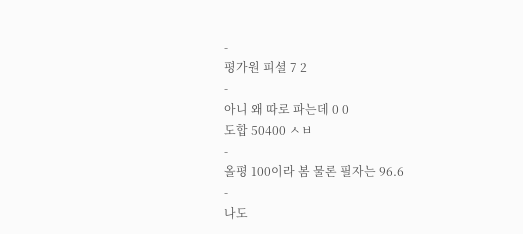-
평가원 피셜 7 2
-
아니 왜 따로 파는데 0 0
도합 50400 ㅅㅂ
-
올평 100이라 봄 물론 필자는 96.6
-
나도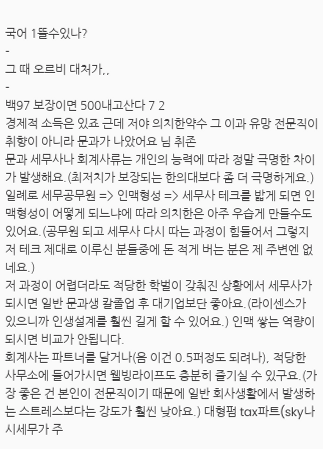국어 1뜰수있나?
-
그 때 오르비 대처가,,
-
백97 보장이면 500내고산다 7 2
경제적 소득은 있죠 근데 저야 의치한약수 그 이과 유망 전문직이 취향이 아니라 문과가 나았어요 님 취존
문과 세무사나 회계사류는 개인의 능력에 따라 정말 극명한 차이가 발생해요.(최저치가 보장되는 한의대보다 좀 더 극명하게요.) 일례로 세무공무원 => 인맥형성 => 세무사 테크를 밟게 되면 인맥형성이 어떻게 되느냐에 따라 의치한은 아주 우습게 만들수도 있어요.(공무원 되고 세무사 다시 따는 과정이 힘들어서 그렇지 저 테크 제대로 이루신 분들중에 돈 적게 버는 분은 제 주변엔 없네요.)
저 과정이 어렵더라도 적당한 학벌이 갖춰진 상황에서 세무사가 되시면 일반 문과생 칼졸업 후 대기업보단 좋아요.(라이센스가 있으니까 인생설계를 훨씬 길게 할 수 있어요.) 인맥 쌓는 역량이 되시면 비교가 안됩니다.
회계사는 파트너를 달거나(음 이건 0.5퍼정도 되려나), 적당한 사무소에 들어가시면 웰빙라이프도 충분히 즐기실 수 있구요.(가장 좋은 건 본인이 전문직이기 때문에 일반 회사생활에서 발생하는 스트레스보다는 강도가 훨씬 낮아요.) 대형펌 tax파트(sky나 시세무가 주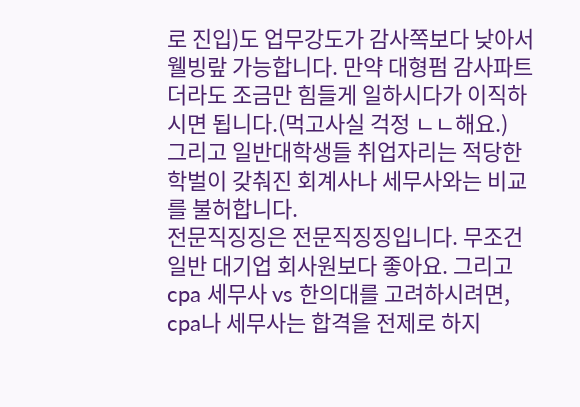로 진입)도 업무강도가 감사쪽보다 낮아서 웰빙랖 가능합니다. 만약 대형펌 감사파트더라도 조금만 힘들게 일하시다가 이직하시면 됩니다.(먹고사실 걱정 ㄴㄴ해요.)
그리고 일반대학생들 취업자리는 적당한 학벌이 갖춰진 회계사나 세무사와는 비교를 불허합니다.
전문직징징은 전문직징징입니다. 무조건 일반 대기업 회사원보다 좋아요. 그리고 cpa 세무사 vs 한의대를 고려하시려면, cpa나 세무사는 합격을 전제로 하지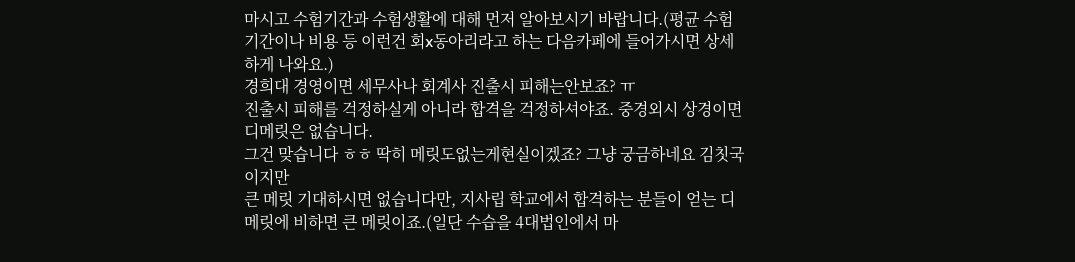마시고 수험기간과 수험생활에 대해 먼저 알아보시기 바랍니다.(평균 수험기간이나 비용 등 이런건 회x동아리라고 하는 다음카페에 들어가시면 상세하게 나와요.)
경희대 경영이면 세무사나 회계사 진출시 피해는안보죠? ㅠ
진출시 피해를 걱정하실게 아니라 합격을 걱정하셔야죠. 중경외시 상경이면 디메릿은 없습니다.
그건 맞습니다 ㅎㅎ 딱히 메릿도없는게현실이겠죠? 그냥 궁금하네요 김칫국이지만
큰 메릿 기대하시면 없습니다만, 지사립 학교에서 합격하는 분들이 얻는 디메릿에 비하면 큰 메릿이죠.(일단 수습을 4대법인에서 마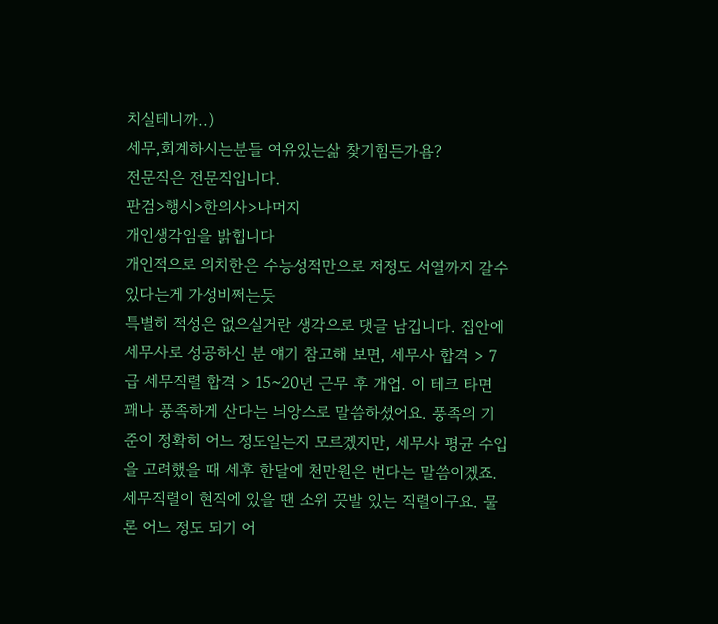치실테니까..)
세무,회계하시는분들 여유있는삶 찾기힘든가욤?
전문직은 전문직입니다.
판검>행시>한의사>나머지
개인생각임을 밝힙니다
개인적으로 의치한은 수능성적만으로 저정도 서열까지 갈수있다는게 가성비쩌는듯
특별히 적성은 없으실거란 생각으로 댓글 남깁니다. 집안에 세무사로 성공하신 분 얘기 참고해 보면, 세무사 합격 > 7급 세무직렬 합격 > 15~20년 근무 후 개업. 이 테크 타면 꽤나 풍족하게 산다는 늬앙스로 말씀하셨어요. 풍족의 기준이 정확히 어느 정도일는지 모르겠지만, 세무사 평균 수입을 고려했을 때 세후 한달에 천만원은 번다는 말씀이겠죠. 세무직렬이 현직에 있을 땐 소위 끗발 있는 직렬이구요. 물론 어느 정도 되기 어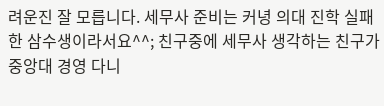려운진 잘 모릅니다. 세무사 준비는 커녕 의대 진학 실패한 삼수생이라서요^^; 친구중에 세무사 생각하는 친구가 중앙대 경영 다니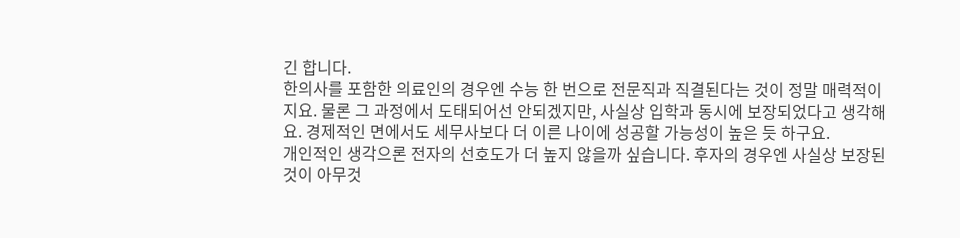긴 합니다.
한의사를 포함한 의료인의 경우엔 수능 한 번으로 전문직과 직결된다는 것이 정말 매력적이지요. 물론 그 과정에서 도태되어선 안되겠지만, 사실상 입학과 동시에 보장되었다고 생각해요. 경제적인 면에서도 세무사보다 더 이른 나이에 성공할 가능성이 높은 듯 하구요.
개인적인 생각으론 전자의 선호도가 더 높지 않을까 싶습니다. 후자의 경우엔 사실상 보장된 것이 아무것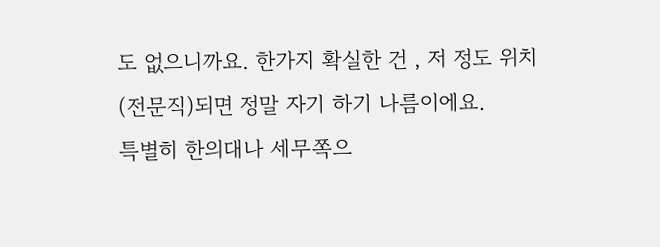도 없으니까요. 한가지 확실한 건 , 저 정도 위치(전문직)되면 정말 자기 하기 나름이에요.
특별히 한의대나 세무쪽으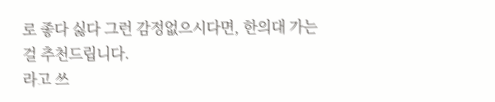로 좋다 싫다 그런 감정없으시다면, 한의대 가는걸 추천드립니다.
라고 쓰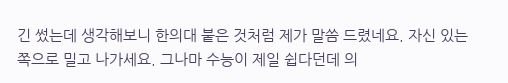긴 썼는데 생각해보니 한의대 붙은 것처럼 제가 말씀 드렸네요. 자신 있는 쪽으로 밀고 나가세요. 그나마 수능이 제일 쉽다던데 의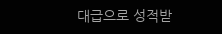대급으로 성적받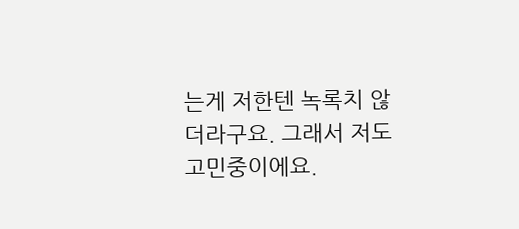는게 저한텐 녹록치 않더라구요. 그래서 저도 고민중이에요.